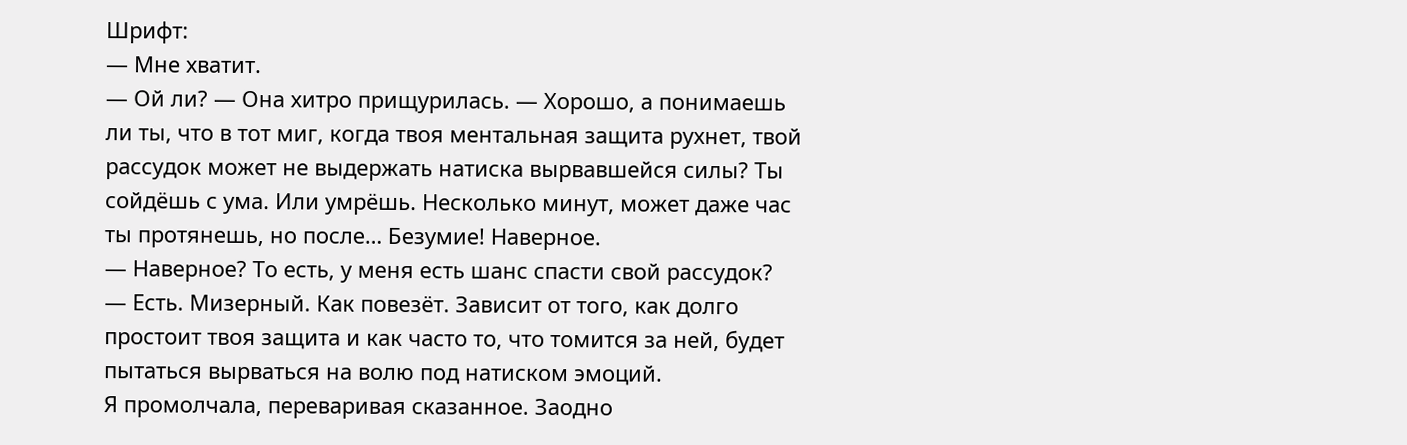Шрифт:
— Мне хватит.
— Ой ли? — Она хитро прищурилась. — Хорошо, а понимаешь ли ты, что в тот миг, когда твоя ментальная защита рухнет, твой рассудок может не выдержать натиска вырвавшейся силы? Ты сойдёшь с ума. Или умрёшь. Несколько минут, может даже час ты протянешь, но после… Безумие! Наверное.
— Наверное? То есть, у меня есть шанс спасти свой рассудок?
— Есть. Мизерный. Как повезёт. Зависит от того, как долго простоит твоя защита и как часто то, что томится за ней, будет пытаться вырваться на волю под натиском эмоций.
Я промолчала, переваривая сказанное. Заодно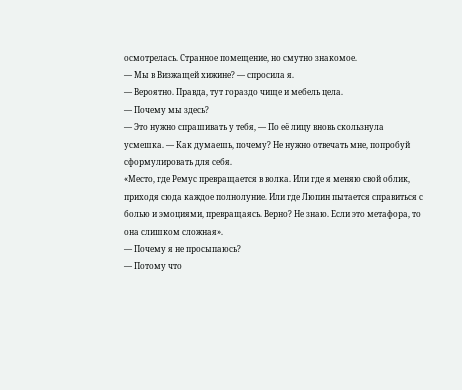осмотрелась. Странное помещение, но смутно знакомое.
— Мы в Визжащей хижине? — спросила я.
— Вероятно. Правда, тут гораздо чище и мебель цела.
— Почему мы здесь?
— Это нужно спрашивать у тебя, — По её лицу вновь скользнула усмешка. — Как думаешь, почему? Не нужно отвечать мне, попробуй сформулировать для себя.
«Место, где Ремус превращается в волка. Или где я меняю свой облик, приходя сюда каждое полнолуние. Или где Люпин пытается справиться с болью и эмоциями, превращаясь. Верно? Не знаю. Если это метафора, то она слишком сложная».
— Почему я не просыпаюсь?
— Потому что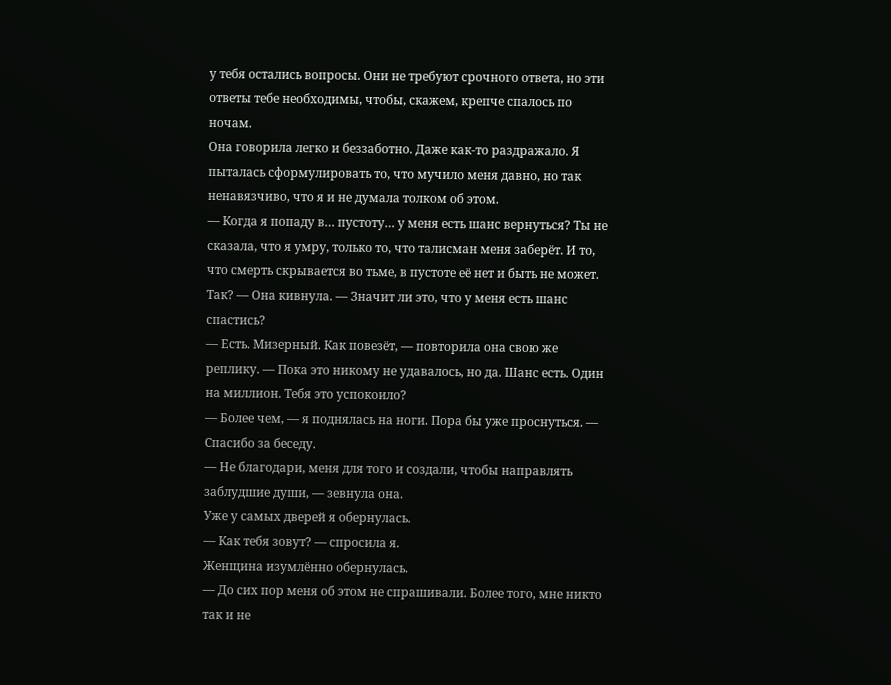у тебя остались вопросы. Они не требуют срочного ответа, но эти ответы тебе необходимы, чтобы, скажем, крепче спалось по ночам.
Она говорила легко и беззаботно. Даже как-то раздражало. Я пыталась сформулировать то, что мучило меня давно, но так ненавязчиво, что я и не думала толком об этом.
— Когда я попаду в… пустоту… у меня есть шанс вернуться? Ты не сказала, что я умру, только то, что талисман меня заберёт. И то, что смерть скрывается во тьме, в пустоте её нет и быть не может. Так? — Она кивнула. — Значит ли это, что у меня есть шанс спастись?
— Есть. Мизерный. Как повезёт, — повторила она свою же реплику. — Пока это никому не удавалось, но да. Шанс есть. Один на миллион. Тебя это успокоило?
— Более чем, — я поднялась на ноги. Пора бы уже проснуться. — Спасибо за беседу.
— Не благодари, меня для того и создали, чтобы направлять заблудшие души, — зевнула она.
Уже у самых дверей я обернулась.
— Как тебя зовут? — спросила я.
Женщина изумлённо обернулась.
— До сих пор меня об этом не спрашивали. Более того, мне никто так и не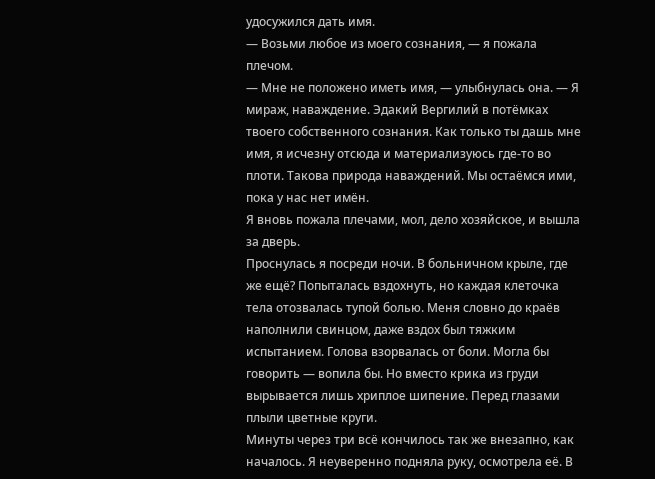удосужился дать имя.
— Возьми любое из моего сознания, — я пожала плечом.
— Мне не положено иметь имя, — улыбнулась она. — Я мираж, наваждение. Эдакий Вергилий в потёмках твоего собственного сознания. Как только ты дашь мне имя, я исчезну отсюда и материализуюсь где-то во плоти. Такова природа наваждений. Мы остаёмся ими, пока у нас нет имён.
Я вновь пожала плечами, мол, дело хозяйское, и вышла за дверь.
Проснулась я посреди ночи. В больничном крыле, где же ещё? Попыталась вздохнуть, но каждая клеточка тела отозвалась тупой болью. Меня словно до краёв наполнили свинцом, даже вздох был тяжким испытанием. Голова взорвалась от боли. Могла бы говорить — вопила бы. Но вместо крика из груди вырывается лишь хриплое шипение. Перед глазами плыли цветные круги.
Минуты через три всё кончилось так же внезапно, как началось. Я неуверенно подняла руку, осмотрела её. В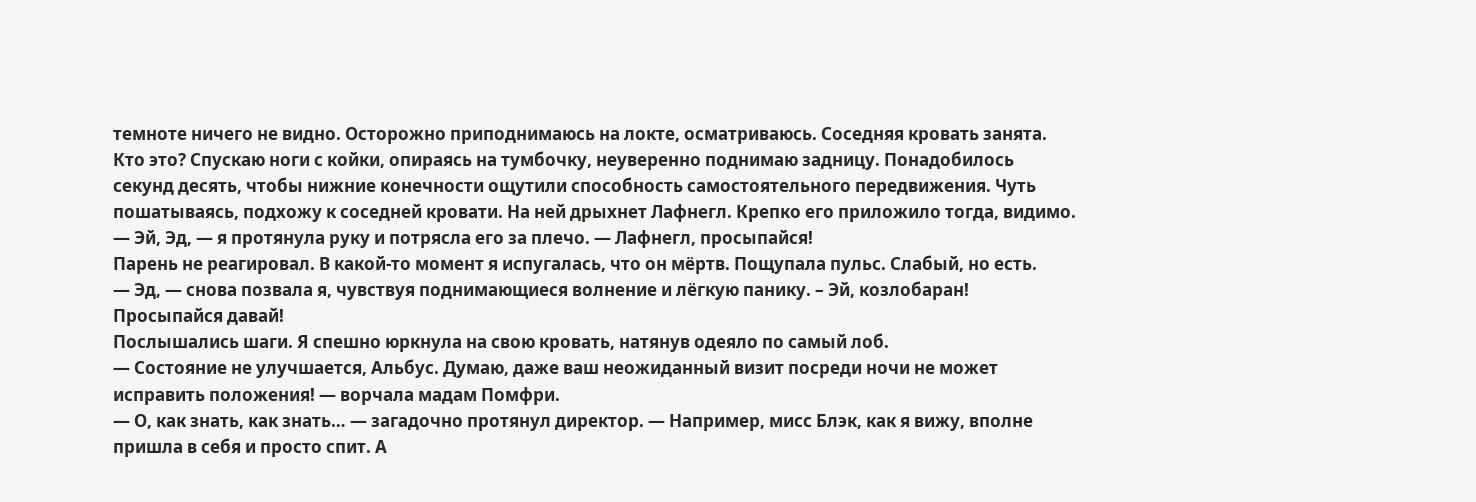темноте ничего не видно. Осторожно приподнимаюсь на локте, осматриваюсь. Соседняя кровать занята. Кто это? Спускаю ноги с койки, опираясь на тумбочку, неуверенно поднимаю задницу. Понадобилось секунд десять, чтобы нижние конечности ощутили способность самостоятельного передвижения. Чуть пошатываясь, подхожу к соседней кровати. На ней дрыхнет Лафнегл. Крепко его приложило тогда, видимо.
— Эй, Эд, — я протянула руку и потрясла его за плечо. — Лафнегл, просыпайся!
Парень не реагировал. В какой-то момент я испугалась, что он мёртв. Пощупала пульс. Слабый, но есть.
— Эд, — снова позвала я, чувствуя поднимающиеся волнение и лёгкую панику. – Эй, козлобаран! Просыпайся давай!
Послышались шаги. Я спешно юркнула на свою кровать, натянув одеяло по самый лоб.
— Состояние не улучшается, Альбус. Думаю, даже ваш неожиданный визит посреди ночи не может исправить положения! — ворчала мадам Помфри.
— О, как знать, как знать… — загадочно протянул директор. — Например, мисс Блэк, как я вижу, вполне пришла в себя и просто спит. А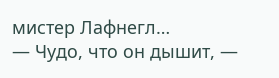мистер Лафнегл…
— Чудо, что он дышит, —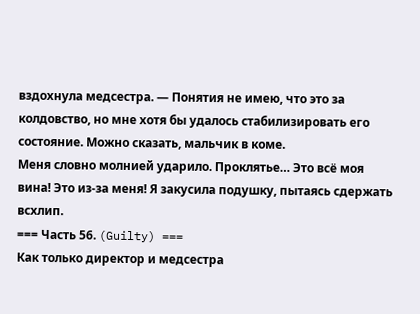вздохнула медсестра. — Понятия не имею, что это за колдовство, но мне хотя бы удалось стабилизировать его состояние. Можно сказать, мальчик в коме.
Меня словно молнией ударило. Проклятье… Это всё моя вина! Это из-за меня! Я закусила подушку, пытаясь сдержать всхлип.
=== Часть 56. (Guilty) ===
Как только директор и медсестра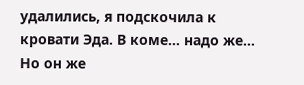удалились, я подскочила к кровати Эда. В коме… надо же… Но он же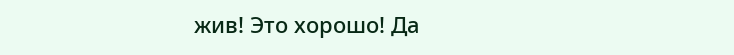жив! Это хорошо! Да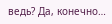ведь? Да, конечно…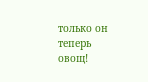только он теперь овощ!